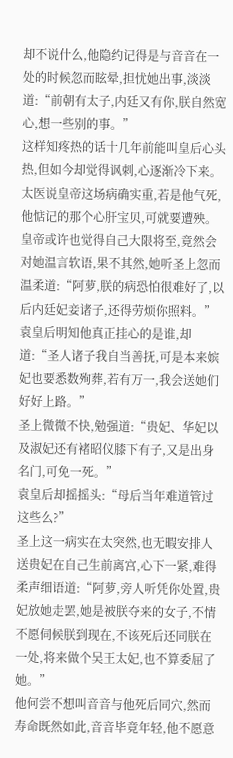却不说什么,他隐约记得是与音音在一处的时候忽而眩晕,担忧她出事,淡淡道:“前朝有太子,内廷又有你,朕自然宽心,想一些别的事。”
这样知疼热的话十几年前能叫皇后心头热,但如今却觉得讽刺,心逐渐冷下来。
太医说皇帝这场病确实重,若是他气死,他惦记的那个心肝宝贝,可就要遭殃。
皇帝或许也觉得自己大限将至,竟然会对她温言软语,果不其然,她听圣上忽而温柔道:“阿萝,朕的病恐怕很难好了,以后内廷妃妾诸子,还得劳烦你照料。”
袁皇后明知他真正挂心的是谁,却道:“圣人诸子我自当善抚,可是本来嫔妃也要悉数殉葬,若有万一,我会送她们好好上路。”
圣上微微不快,勉强道:“贵妃、华妃以及淑妃还有褚昭仪膝下有子,又是出身名门,可免一死。”
袁皇后却摇摇头:“母后当年难道管过这些么?”
圣上这一病实在太突然,也无暇安排人送贵妃在自己生前离宫,心下一紧,难得柔声细语道:“阿萝,旁人听凭你处置,贵妃放她走罢,她是被朕夺来的女子,不情不愿伺候朕到现在,不该死后还同朕在一处,将来做个吴王太妃,也不算委屈了她。”
他何尝不想叫音音与他死后同穴,然而寿命既然如此,音音毕竟年轻,他不愿意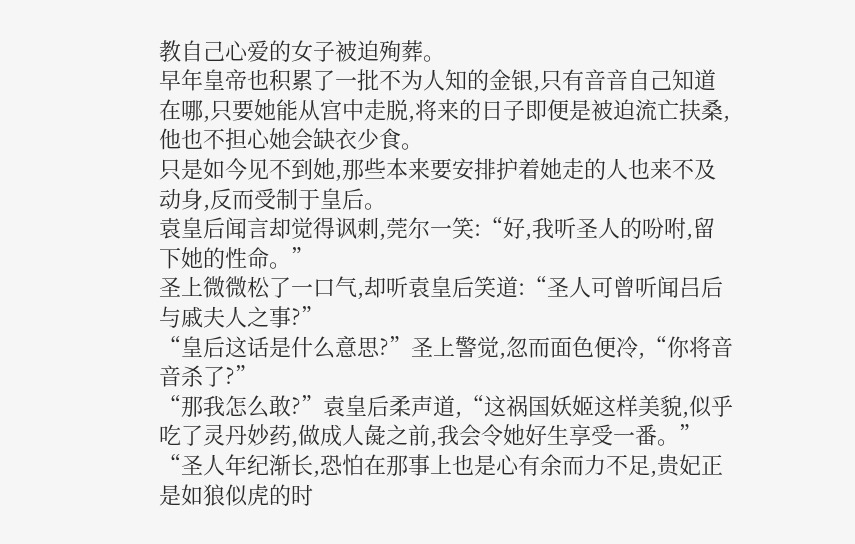教自己心爱的女子被迫殉葬。
早年皇帝也积累了一批不为人知的金银,只有音音自己知道在哪,只要她能从宫中走脱,将来的日子即便是被迫流亡扶桑,他也不担心她会缺衣少食。
只是如今见不到她,那些本来要安排护着她走的人也来不及动身,反而受制于皇后。
袁皇后闻言却觉得讽刺,莞尔一笑:“好,我听圣人的吩咐,留下她的性命。”
圣上微微松了一口气,却听袁皇后笑道:“圣人可曾听闻吕后与戚夫人之事?”
“皇后这话是什么意思?”圣上警觉,忽而面色便冷,“你将音音杀了?”
“那我怎么敢?”袁皇后柔声道,“这祸国妖姬这样美貌,似乎吃了灵丹妙药,做成人彘之前,我会令她好生享受一番。”
“圣人年纪渐长,恐怕在那事上也是心有余而力不足,贵妃正是如狼似虎的时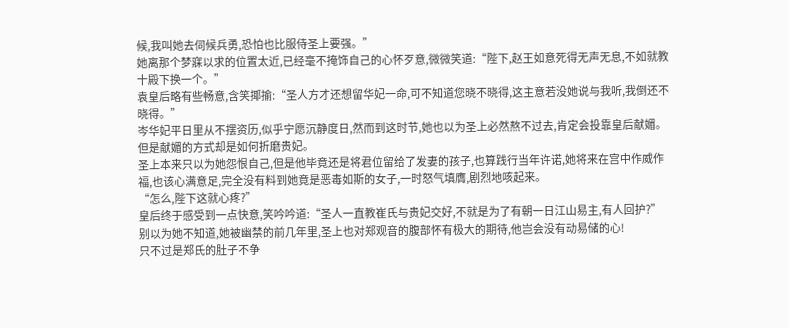候,我叫她去伺候兵勇,恐怕也比服侍圣上要强。”
她离那个梦寐以求的位置太近,已经毫不掩饰自己的心怀歹意,微微笑道:“陛下,赵王如意死得无声无息,不如就教十殿下换一个。”
袁皇后略有些畅意,含笑揶揄:“圣人方才还想留华妃一命,可不知道您晓不晓得,这主意若没她说与我听,我倒还不晓得。”
岑华妃平日里从不摆资历,似乎宁愿沉静度日,然而到这时节,她也以为圣上必然熬不过去,肯定会投靠皇后献媚。
但是献媚的方式却是如何折磨贵妃。
圣上本来只以为她怨恨自己,但是他毕竟还是将君位留给了发妻的孩子,也算践行当年许诺,她将来在宫中作威作福,也该心满意足,完全没有料到她竟是恶毒如斯的女子,一时怒气填膺,剧烈地咳起来。
“怎么,陛下这就心疼?”
皇后终于感受到一点快意,笑吟吟道:“圣人一直教崔氏与贵妃交好,不就是为了有朝一日江山易主,有人回护?”
别以为她不知道,她被幽禁的前几年里,圣上也对郑观音的腹部怀有极大的期待,他岂会没有动易储的心!
只不过是郑氏的肚子不争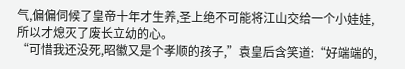气,偏偏伺候了皇帝十年才生养,圣上绝不可能将江山交给一个小娃娃,所以才熄灭了废长立幼的心。
“可惜我还没死,昭徽又是个孝顺的孩子,”袁皇后含笑道:“好端端的,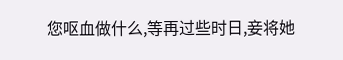您呕血做什么,等再过些时日,妾将她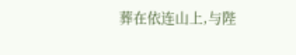葬在依连山上,与陛